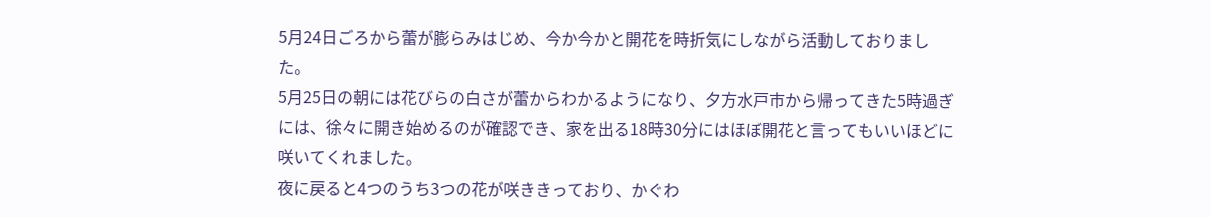5月24日ごろから蕾が膨らみはじめ、今か今かと開花を時折気にしながら活動しておりました。
5月25日の朝には花びらの白さが蕾からわかるようになり、夕方水戸市から帰ってきた5時過ぎには、徐々に開き始めるのが確認でき、家を出る18時30分にはほぼ開花と言ってもいいほどに咲いてくれました。
夜に戻ると4つのうち3つの花が咲ききっており、かぐわ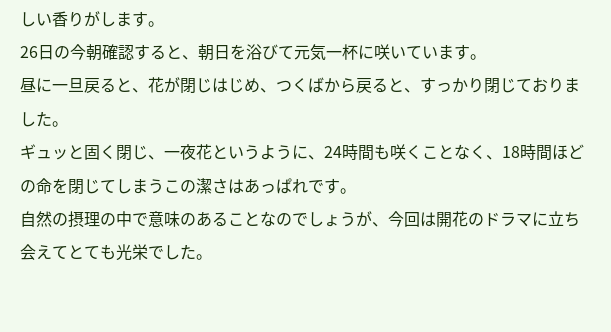しい香りがします。
26日の今朝確認すると、朝日を浴びて元気一杯に咲いています。
昼に一旦戻ると、花が閉じはじめ、つくばから戻ると、すっかり閉じておりました。
ギュッと固く閉じ、一夜花というように、24時間も咲くことなく、18時間ほどの命を閉じてしまうこの潔さはあっぱれです。
自然の摂理の中で意味のあることなのでしょうが、今回は開花のドラマに立ち会えてとても光栄でした。